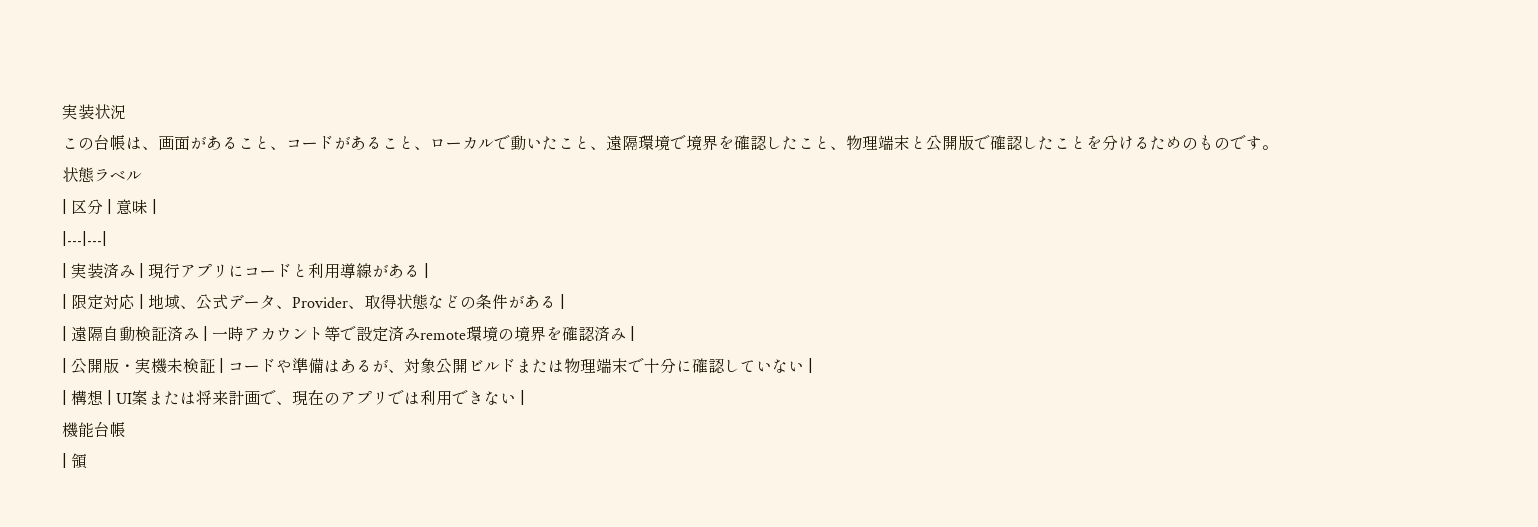実装状況
この台帳は、画面があること、コードがあること、ローカルで動いたこと、遠隔環境で境界を確認したこと、物理端末と公開版で確認したことを分けるためのものです。
状態ラベル
| 区分 | 意味 |
|---|---|
| 実装済み | 現行アプリにコードと利用導線がある |
| 限定対応 | 地域、公式データ、Provider、取得状態などの条件がある |
| 遠隔自動検証済み | 一時アカウント等で設定済みremote環境の境界を確認済み |
| 公開版・実機未検証 | コードや準備はあるが、対象公開ビルドまたは物理端末で十分に確認していない |
| 構想 | UI案または将来計画で、現在のアプリでは利用できない |
機能台帳
| 領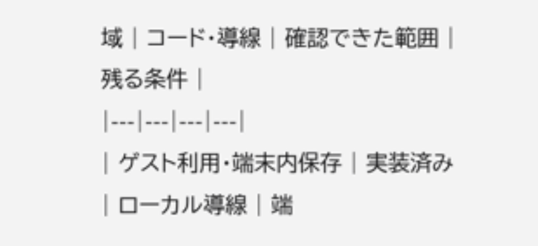域 | コード・導線 | 確認できた範囲 | 残る条件 |
|---|---|---|---|
| ゲスト利用・端末内保存 | 実装済み | ローカル導線 | 端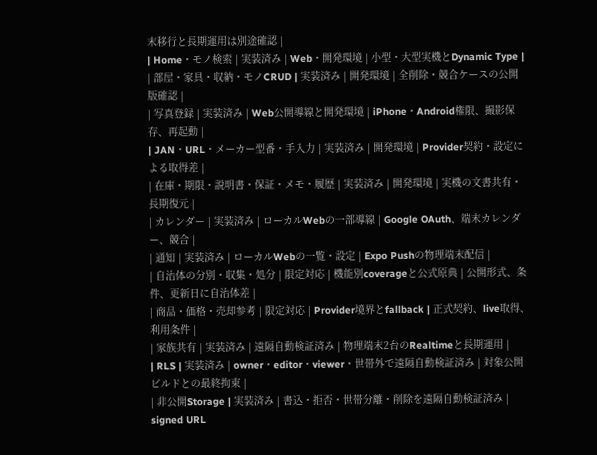末移行と長期運用は別途確認 |
| Home・モノ検索 | 実装済み | Web・開発環境 | 小型・大型実機とDynamic Type |
| 部屋・家具・収納・モノCRUD | 実装済み | 開発環境 | 全削除・競合ケースの公開版確認 |
| 写真登録 | 実装済み | Web公開導線と開発環境 | iPhone・Android権限、撮影保存、再起動 |
| JAN・URL・メーカー型番・手入力 | 実装済み | 開発環境 | Provider契約・設定による取得差 |
| 在庫・期限・説明書・保証・メモ・履歴 | 実装済み | 開発環境 | 実機の文書共有・長期復元 |
| カレンダー | 実装済み | ローカルWebの一部導線 | Google OAuth、端末カレンダー、競合 |
| 通知 | 実装済み | ローカルWebの一覧・設定 | Expo Pushの物理端末配信 |
| 自治体の分別・収集・処分 | 限定対応 | 機能別coverageと公式原典 | 公開形式、条件、更新日に自治体差 |
| 商品・価格・売却参考 | 限定対応 | Provider境界とfallback | 正式契約、live取得、利用条件 |
| 家族共有 | 実装済み | 遠隔自動検証済み | 物理端末2台のRealtimeと長期運用 |
| RLS | 実装済み | owner・editor・viewer・世帯外で遠隔自動検証済み | 対象公開ビルドとの最終拘束 |
| 非公開Storage | 実装済み | 書込・拒否・世帯分離・削除を遠隔自動検証済み | signed URL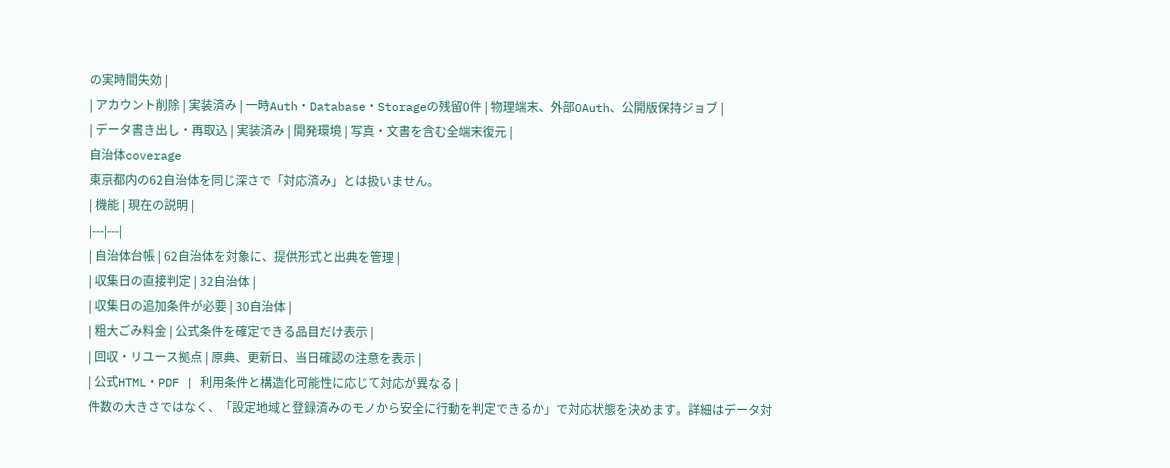の実時間失効 |
| アカウント削除 | 実装済み | 一時Auth・Database・Storageの残留0件 | 物理端末、外部OAuth、公開版保持ジョブ |
| データ書き出し・再取込 | 実装済み | 開発環境 | 写真・文書を含む全端末復元 |
自治体coverage
東京都内の62自治体を同じ深さで「対応済み」とは扱いません。
| 機能 | 現在の説明 |
|---|---|
| 自治体台帳 | 62自治体を対象に、提供形式と出典を管理 |
| 収集日の直接判定 | 32自治体 |
| 収集日の追加条件が必要 | 30自治体 |
| 粗大ごみ料金 | 公式条件を確定できる品目だけ表示 |
| 回収・リユース拠点 | 原典、更新日、当日確認の注意を表示 |
| 公式HTML・PDF | 利用条件と構造化可能性に応じて対応が異なる |
件数の大きさではなく、「設定地域と登録済みのモノから安全に行動を判定できるか」で対応状態を決めます。詳細はデータ対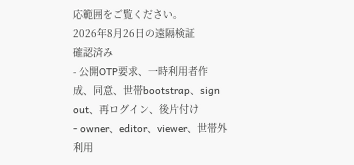応範囲をご覧ください。
2026年8月26日の遠隔検証
確認済み
- 公開OTP要求、一時利用者作成、同意、世帯bootstrap、sign out、再ログイン、後片付け
- owner、editor、viewer、世帯外利用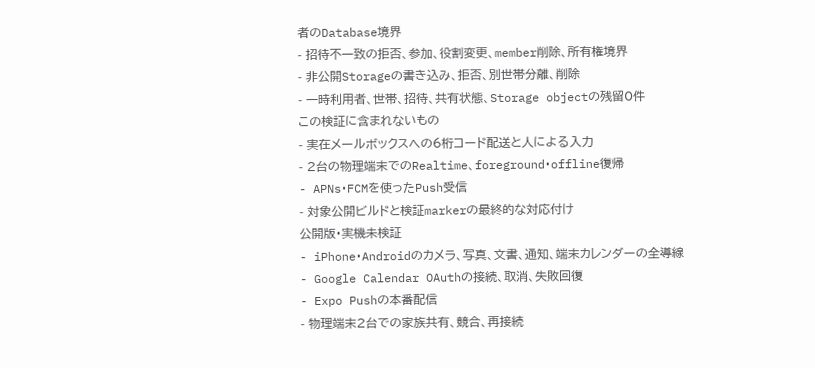者のDatabase境界
- 招待不一致の拒否、参加、役割変更、member削除、所有権境界
- 非公開Storageの書き込み、拒否、別世帯分離、削除
- 一時利用者、世帯、招待、共有状態、Storage objectの残留0件
この検証に含まれないもの
- 実在メールボックスへの6桁コード配送と人による入力
- 2台の物理端末でのRealtime、foreground・offline復帰
- APNs・FCMを使ったPush受信
- 対象公開ビルドと検証markerの最終的な対応付け
公開版・実機未検証
- iPhone・Androidのカメラ、写真、文書、通知、端末カレンダーの全導線
- Google Calendar OAuthの接続、取消、失敗回復
- Expo Pushの本番配信
- 物理端末2台での家族共有、競合、再接続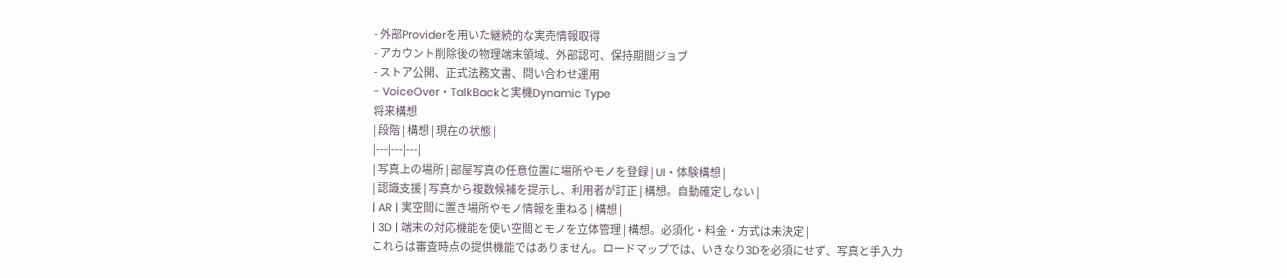- 外部Providerを用いた継続的な実売情報取得
- アカウント削除後の物理端末領域、外部認可、保持期間ジョブ
- ストア公開、正式法務文書、問い合わせ運用
- VoiceOver・TalkBackと実機Dynamic Type
将来構想
| 段階 | 構想 | 現在の状態 |
|---|---|---|
| 写真上の場所 | 部屋写真の任意位置に場所やモノを登録 | UI・体験構想 |
| 認識支援 | 写真から複数候補を提示し、利用者が訂正 | 構想。自動確定しない |
| AR | 実空間に置き場所やモノ情報を重ねる | 構想 |
| 3D | 端末の対応機能を使い空間とモノを立体管理 | 構想。必須化・料金・方式は未決定 |
これらは審査時点の提供機能ではありません。ロードマップでは、いきなり3Dを必須にせず、写真と手入力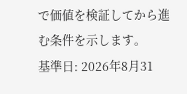で価値を検証してから進む条件を示します。
基準日: 2026年8月31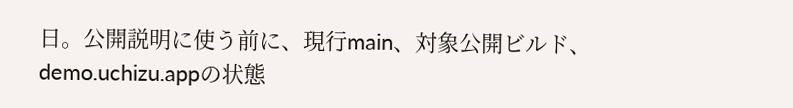日。公開説明に使う前に、現行main、対象公開ビルド、demo.uchizu.appの状態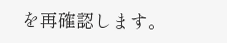を再確認します。